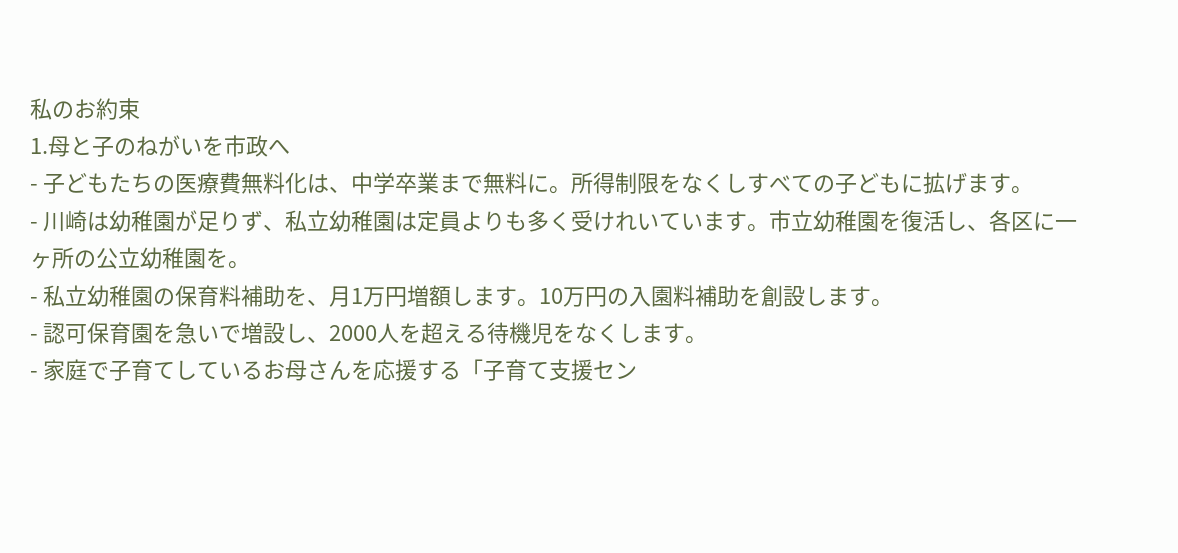私のお約束
1.母と子のねがいを市政へ
- 子どもたちの医療費無料化は、中学卒業まで無料に。所得制限をなくしすべての子どもに拡げます。
- 川崎は幼稚園が足りず、私立幼稚園は定員よりも多く受けれいています。市立幼稚園を復活し、各区に一ヶ所の公立幼稚園を。
- 私立幼稚園の保育料補助を、月1万円増額します。10万円の入園料補助を創設します。
- 認可保育園を急いで増設し、2000人を超える待機児をなくします。
- 家庭で子育てしているお母さんを応援する「子育て支援セン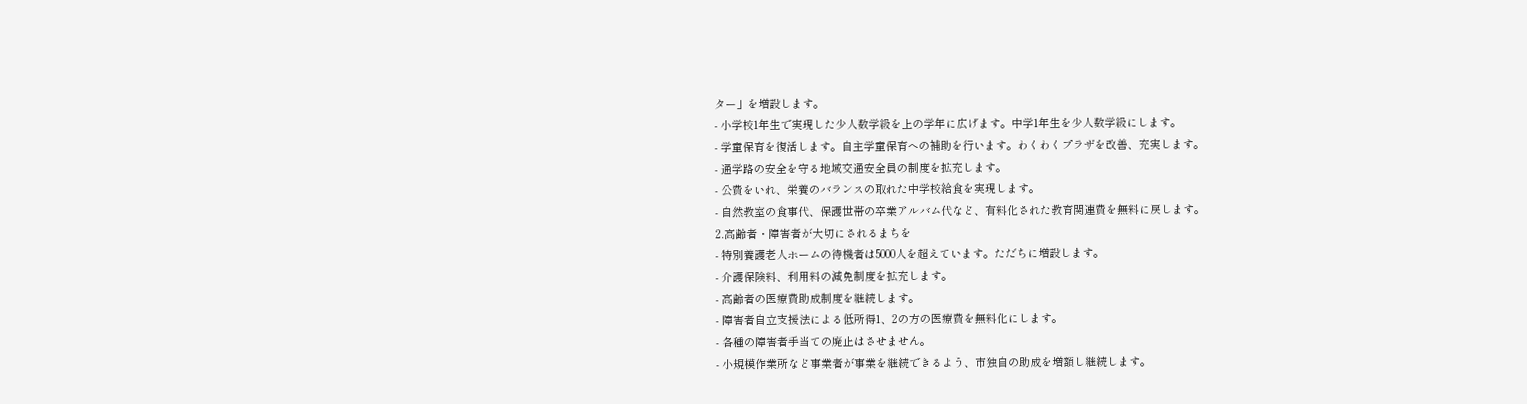ター」を増設します。
- 小学校1年生で実現した少人数学級を上の学年に広げます。中学1年生を少人数学級にします。
- 学童保育を復活します。自主学童保育への補助を行います。わくわくプラザを改善、充実します。
- 通学路の安全を守る地域交通安全員の制度を拡充します。
- 公費をいれ、栄養のバランスの取れた中学校給食を実現します。
- 自然教室の食事代、保護世帯の卒業アルバム代など、有料化された教育関連費を無料に戻します。
2.高齢者・障害者が大切にされるまちを
- 特別養護老人ホームの待機者は5000人を超えています。ただちに増設します。
- 介護保険料、利用料の減免制度を拡充します。
- 高齢者の医療費助成制度を継続します。
- 障害者自立支援法による低所得1、2の方の医療費を無料化にします。
- 各種の障害者手当ての廃止はさせません。
- 小規模作業所など事業者が事業を継続できるよう、市独自の助成を増額し継続します。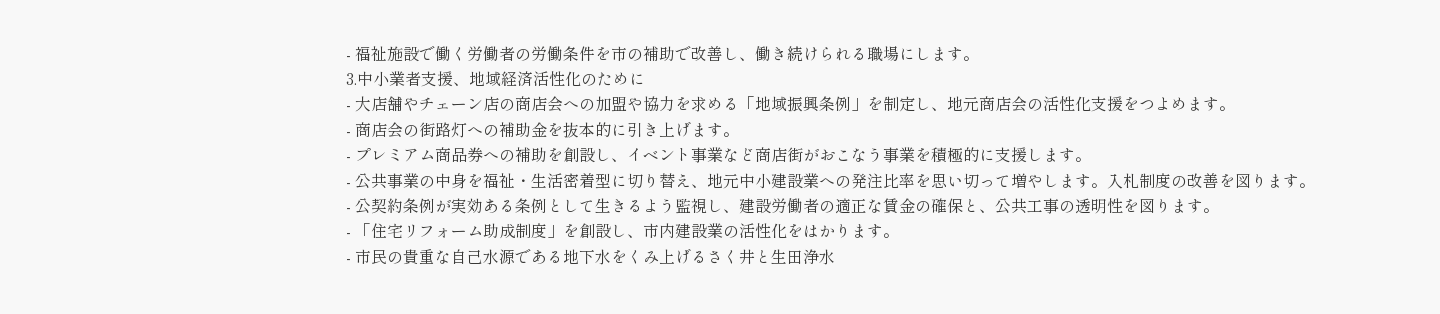- 福祉施設で働く労働者の労働条件を市の補助で改善し、働き続けられる職場にします。
3.中小業者支援、地域経済活性化のために
- 大店舗やチェーン店の商店会への加盟や協力を求める「地域振興条例」を制定し、地元商店会の活性化支援をつよめます。
- 商店会の街路灯への補助金を抜本的に引き上げます。
- プレミアム商品券への補助を創設し、イベント事業など商店街がおこなう事業を積極的に支援します。
- 公共事業の中身を福祉・生活密着型に切り替え、地元中小建設業への発注比率を思い切って増やします。入札制度の改善を図ります。
- 公契約条例が実効ある条例として生きるよう監視し、建設労働者の適正な賃金の確保と、公共工事の透明性を図ります。
- 「住宅リフォーム助成制度」を創設し、市内建設業の活性化をはかります。
- 市民の貴重な自己水源である地下水をくみ上げるさく井と生田浄水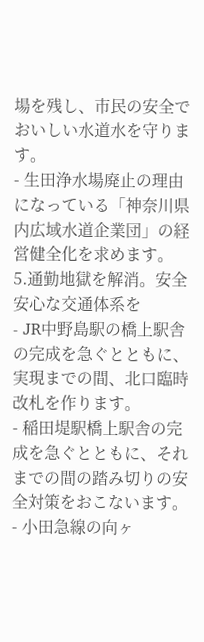場を残し、市民の安全でおいしい水道水を守ります。
- 生田浄水場廃止の理由になっている「神奈川県内広域水道企業団」の経営健全化を求めます。
5.通勤地獄を解消。安全安心な交通体系を
- JR中野島駅の橋上駅舎の完成を急ぐとともに、実現までの間、北口臨時改札を作ります。
- 稲田堤駅橋上駅舎の完成を急ぐとともに、それまでの間の踏み切りの安全対策をおこないます。
- 小田急線の向ヶ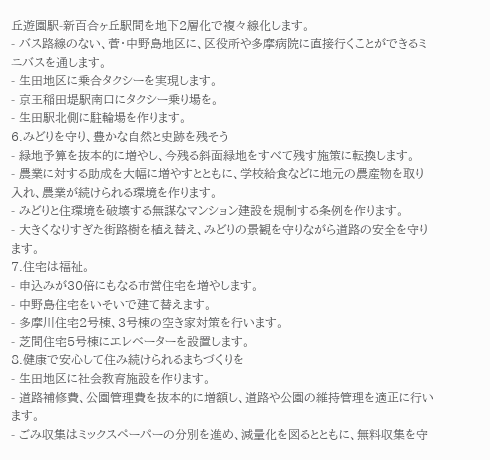丘遊園駅-新百合ヶ丘駅間を地下2層化で複々線化します。
- バス路線のない、菅・中野島地区に、区役所や多摩病院に直接行くことができるミニバスを通します。
- 生田地区に乗合タクシーを実現します。
- 京王稲田堤駅南口にタクシー乗り場を。
- 生田駅北側に駐輪場を作ります。
6.みどりを守り、豊かな自然と史跡を残そう
- 緑地予算を抜本的に増やし、今残る斜面緑地をすべて残す施策に転換します。
- 農業に対する助成を大幅に増やすとともに、学校給食などに地元の農産物を取り入れ、農業が続けられる環境を作ります。
- みどりと住環境を破壊する無謀なマンション建設を規制する条例を作ります。
- 大きくなりすぎた街路樹を植え替え、みどりの景観を守りながら道路の安全を守ります。
7.住宅は福祉。
- 申込みが30倍にもなる市営住宅を増やします。
- 中野島住宅をいそいで建て替えます。
- 多摩川住宅2号棟、3号棟の空き家対策を行います。
- 芝間住宅5号棟にエレベーターを設置します。
8.健康で安心して住み続けられるまちづくりを
- 生田地区に社会教育施設を作ります。
- 道路補修費、公園管理費を抜本的に増額し、道路や公園の維持管理を適正に行います。
- ごみ収集はミックスペーパーの分別を進め、減量化を図るとともに、無料収集を守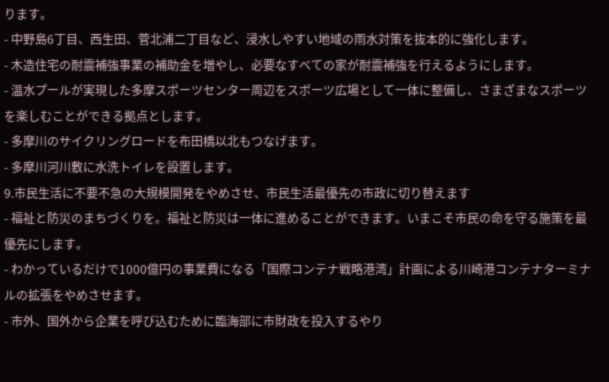ります。
- 中野島6丁目、西生田、菅北浦二丁目など、浸水しやすい地域の雨水対策を抜本的に強化します。
- 木造住宅の耐震補強事業の補助金を増やし、必要なすべての家が耐震補強を行えるようにします。
- 温水プールが実現した多摩スポーツセンター周辺をスポーツ広場として一体に整備し、さまざまなスポーツを楽しむことができる拠点とします。
- 多摩川のサイクリングロードを布田橋以北もつなげます。
- 多摩川河川敷に水洗トイレを設置します。
9.市民生活に不要不急の大規模開発をやめさせ、市民生活最優先の市政に切り替えます
- 福祉と防災のまちづくりを。福祉と防災は一体に進めることができます。いまこそ市民の命を守る施策を最優先にします。
- わかっているだけで1000億円の事業費になる「国際コンテナ戦略港湾」計画による川崎港コンテナターミナルの拡張をやめさせます。
- 市外、国外から企業を呼び込むために臨海部に市財政を投入するやり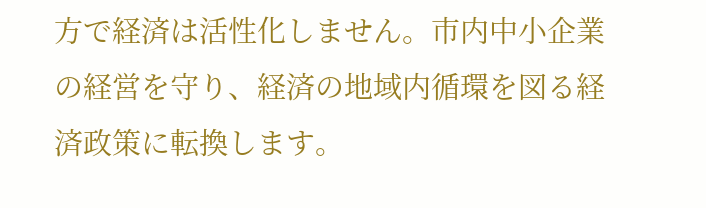方で経済は活性化しません。市内中小企業の経営を守り、経済の地域内循環を図る経済政策に転換します。